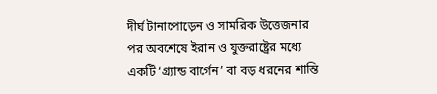দীর্ঘ টানাপোড়েন ও সামরিক উত্তেজনার পর অবশেষে ইরান ও যুক্তরাষ্ট্রের মধ্যে একটি ‘গ্র্যান্ড বার্গেন’ বা বড় ধরনের শান্তি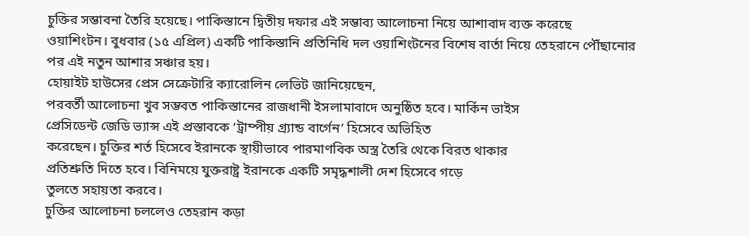চুক্তির সম্ভাবনা তৈরি হয়েছে। পাকিস্তানে দ্বিতীয় দফার এই সম্ভাব্য আলোচনা নিয়ে আশাবাদ ব্যক্ত করেছে ওয়াশিংটন। বুধবার (১৫ এপ্রিল) একটি পাকিস্তানি প্রতিনিধি দল ওয়াশিংটনের বিশেষ বার্তা নিয়ে তেহরানে পৌঁছানোর পর এই নতুন আশার সঞ্চার হয়।
হোয়াইট হাউসের প্রেস সেক্রেটারি ক্যারোলিন লেভিট জানিয়েছেন,
পরবর্তী আলোচনা খুব সম্ভবত পাকিস্তানের রাজধানী ইসলামাবাদে অনুষ্ঠিত হবে। মার্কিন ভাইস
প্রেসিডেন্ট জেডি ভ্যান্স এই প্রস্তাবকে ‘ট্রাম্পীয় গ্র্যান্ড বার্গেন’ হিসেবে অভিহিত
করেছেন। চুক্তির শর্ত হিসেবে ইরানকে স্থায়ীভাবে পারমাণবিক অস্ত্র তৈরি থেকে বিরত থাকার
প্রতিশ্রুতি দিতে হবে। বিনিময়ে যুক্তরাষ্ট্র ইরানকে একটি সমৃদ্ধশালী দেশ হিসেবে গড়ে
তুলতে সহায়তা করবে।
চুক্তির আলোচনা চললেও তেহরান কড়া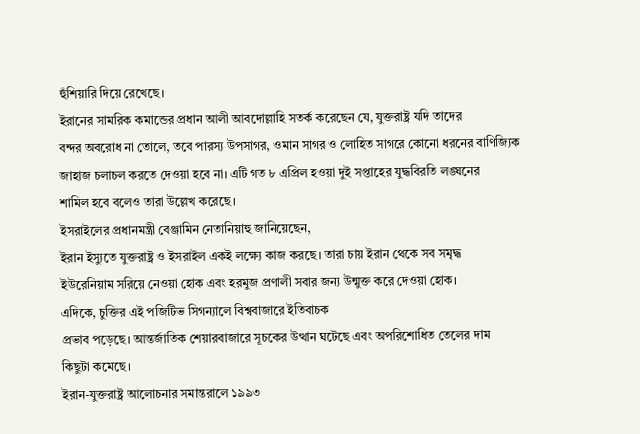হুঁশিয়ারি দিয়ে রেখেছে।
ইরানের সামরিক কমান্ডের প্রধান আলী আবদোল্লাহি সতর্ক করেছেন যে, যুক্তরাষ্ট্র যদি তাদের
বন্দর অবরোধ না তোলে, তবে পারস্য উপসাগর, ওমান সাগর ও লোহিত সাগরে কোনো ধরনের বাণিজ্যিক
জাহাজ চলাচল করতে দেওয়া হবে না। এটি গত ৮ এপ্রিল হওয়া দুই সপ্তাহের যুদ্ধবিরতি লঙ্ঘনের
শামিল হবে বলেও তারা উল্লেখ করেছে।
ইসরাইলের প্রধানমন্ত্রী বেঞ্জামিন নেতানিয়াহু জানিয়েছেন,
ইরান ইস্যুতে যুক্তরাষ্ট্র ও ইসরাইল একই লক্ষ্যে কাজ করছে। তারা চায় ইরান থেকে সব সমৃদ্ধ
ইউরেনিয়াম সরিয়ে নেওয়া হোক এবং হরমুজ প্রণালী সবার জন্য উন্মুক্ত করে দেওয়া হোক।
এদিকে, চুক্তির এই পজিটিভ সিগন্যালে বিশ্ববাজারে ইতিবাচক
প্রভাব পড়েছে। আন্তর্জাতিক শেয়ারবাজারে সূচকের উত্থান ঘটেছে এবং অপরিশোধিত তেলের দাম
কিছুটা কমেছে।
ইরান-যুক্তরাষ্ট্র আলোচনার সমান্তরালে ১৯৯৩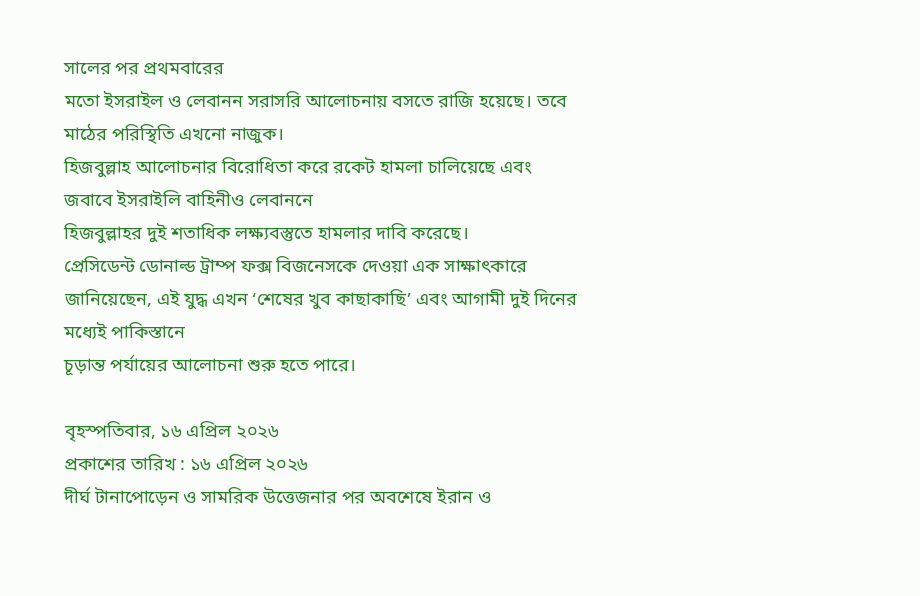সালের পর প্রথমবারের
মতো ইসরাইল ও লেবানন সরাসরি আলোচনায় বসতে রাজি হয়েছে। তবে মাঠের পরিস্থিতি এখনো নাজুক।
হিজবুল্লাহ আলোচনার বিরোধিতা করে রকেট হামলা চালিয়েছে এবং জবাবে ইসরাইলি বাহিনীও লেবাননে
হিজবুল্লাহর দুই শতাধিক লক্ষ্যবস্তুতে হামলার দাবি করেছে।
প্রেসিডেন্ট ডোনাল্ড ট্রাম্প ফক্স বিজনেসকে দেওয়া এক সাক্ষাৎকারে
জানিয়েছেন, এই যুদ্ধ এখন ‘শেষের খুব কাছাকাছি’ এবং আগামী দুই দিনের মধ্যেই পাকিস্তানে
চূড়ান্ত পর্যায়ের আলোচনা শুরু হতে পারে।

বৃহস্পতিবার, ১৬ এপ্রিল ২০২৬
প্রকাশের তারিখ : ১৬ এপ্রিল ২০২৬
দীর্ঘ টানাপোড়েন ও সামরিক উত্তেজনার পর অবশেষে ইরান ও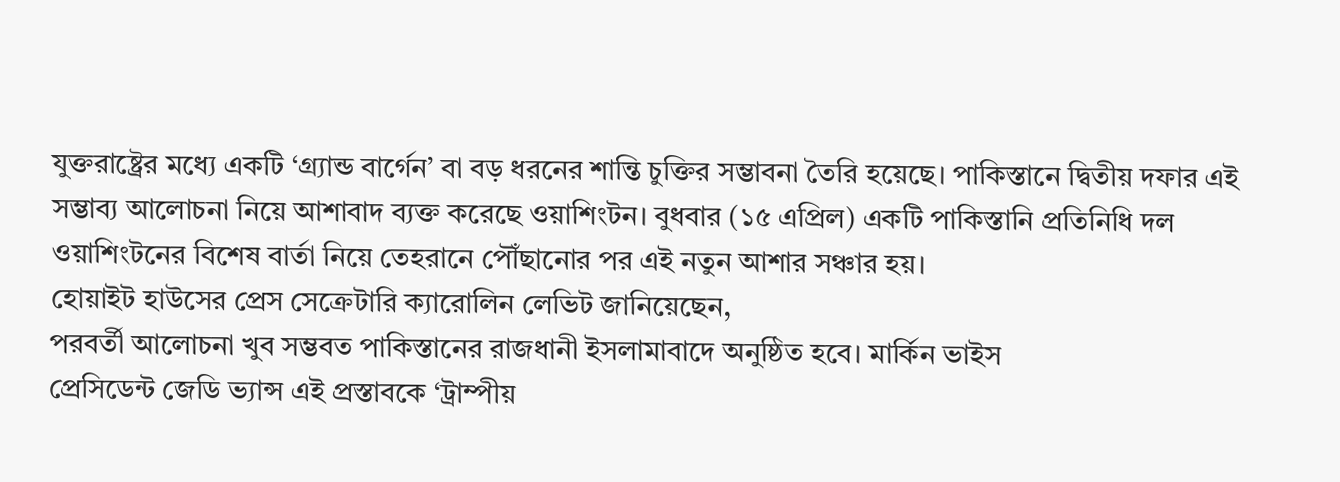যুক্তরাষ্ট্রের মধ্যে একটি ‘গ্র্যান্ড বার্গেন’ বা বড় ধরনের শান্তি চুক্তির সম্ভাবনা তৈরি হয়েছে। পাকিস্তানে দ্বিতীয় দফার এই সম্ভাব্য আলোচনা নিয়ে আশাবাদ ব্যক্ত করেছে ওয়াশিংটন। বুধবার (১৫ এপ্রিল) একটি পাকিস্তানি প্রতিনিধি দল ওয়াশিংটনের বিশেষ বার্তা নিয়ে তেহরানে পৌঁছানোর পর এই নতুন আশার সঞ্চার হয়।
হোয়াইট হাউসের প্রেস সেক্রেটারি ক্যারোলিন লেভিট জানিয়েছেন,
পরবর্তী আলোচনা খুব সম্ভবত পাকিস্তানের রাজধানী ইসলামাবাদে অনুষ্ঠিত হবে। মার্কিন ভাইস
প্রেসিডেন্ট জেডি ভ্যান্স এই প্রস্তাবকে ‘ট্রাম্পীয়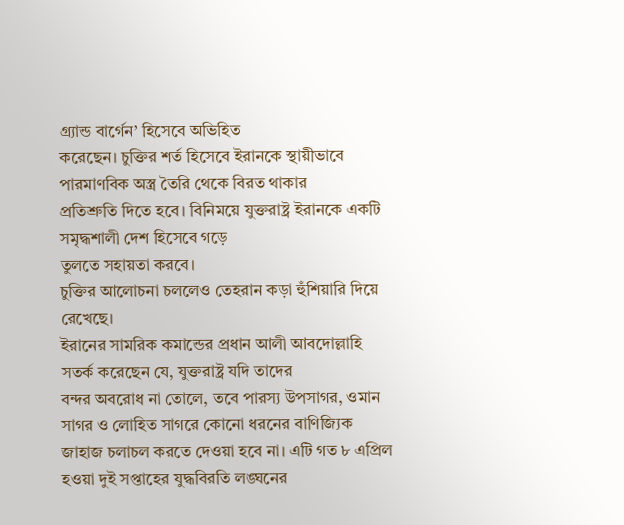গ্র্যান্ড বার্গেন’ হিসেবে অভিহিত
করেছেন। চুক্তির শর্ত হিসেবে ইরানকে স্থায়ীভাবে পারমাণবিক অস্ত্র তৈরি থেকে বিরত থাকার
প্রতিশ্রুতি দিতে হবে। বিনিময়ে যুক্তরাষ্ট্র ইরানকে একটি সমৃদ্ধশালী দেশ হিসেবে গড়ে
তুলতে সহায়তা করবে।
চুক্তির আলোচনা চললেও তেহরান কড়া হুঁশিয়ারি দিয়ে রেখেছে।
ইরানের সামরিক কমান্ডের প্রধান আলী আবদোল্লাহি সতর্ক করেছেন যে, যুক্তরাষ্ট্র যদি তাদের
বন্দর অবরোধ না তোলে, তবে পারস্য উপসাগর, ওমান সাগর ও লোহিত সাগরে কোনো ধরনের বাণিজ্যিক
জাহাজ চলাচল করতে দেওয়া হবে না। এটি গত ৮ এপ্রিল হওয়া দুই সপ্তাহের যুদ্ধবিরতি লঙ্ঘনের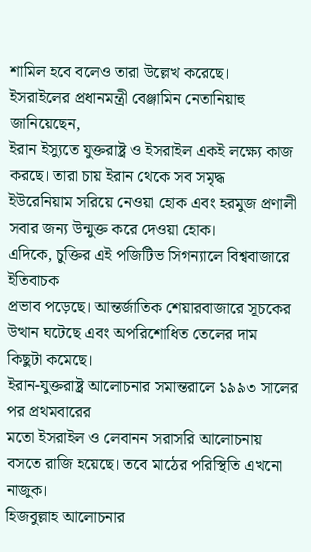শামিল হবে বলেও তারা উল্লেখ করেছে।
ইসরাইলের প্রধানমন্ত্রী বেঞ্জামিন নেতানিয়াহু জানিয়েছেন,
ইরান ইস্যুতে যুক্তরাষ্ট্র ও ইসরাইল একই লক্ষ্যে কাজ করছে। তারা চায় ইরান থেকে সব সমৃদ্ধ
ইউরেনিয়াম সরিয়ে নেওয়া হোক এবং হরমুজ প্রণালী সবার জন্য উন্মুক্ত করে দেওয়া হোক।
এদিকে, চুক্তির এই পজিটিভ সিগন্যালে বিশ্ববাজারে ইতিবাচক
প্রভাব পড়েছে। আন্তর্জাতিক শেয়ারবাজারে সূচকের উত্থান ঘটেছে এবং অপরিশোধিত তেলের দাম
কিছুটা কমেছে।
ইরান-যুক্তরাষ্ট্র আলোচনার সমান্তরালে ১৯৯৩ সালের পর প্রথমবারের
মতো ইসরাইল ও লেবানন সরাসরি আলোচনায় বসতে রাজি হয়েছে। তবে মাঠের পরিস্থিতি এখনো নাজুক।
হিজবুল্লাহ আলোচনার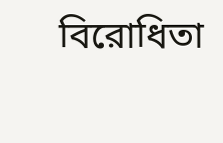বিরোধিতা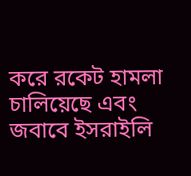করে রকেট হামলা চালিয়েছে এবং জবাবে ইসরাইলি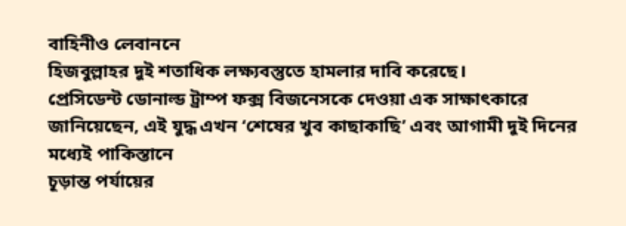বাহিনীও লেবাননে
হিজবুল্লাহর দুই শতাধিক লক্ষ্যবস্তুতে হামলার দাবি করেছে।
প্রেসিডেন্ট ডোনাল্ড ট্রাম্প ফক্স বিজনেসকে দেওয়া এক সাক্ষাৎকারে
জানিয়েছেন, এই যুদ্ধ এখন ‘শেষের খুব কাছাকাছি’ এবং আগামী দুই দিনের মধ্যেই পাকিস্তানে
চূড়ান্ত পর্যায়ের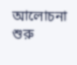আলোচনা শুরু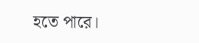হতে পারে।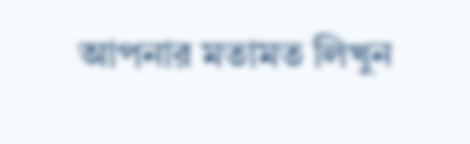আপনার মতামত লিখুন